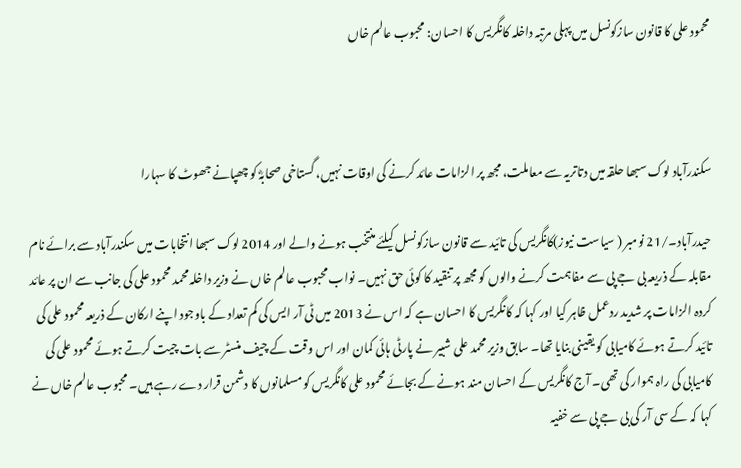محمود علی کا قانون سازکونسل میں پہلی مرتبہ داخلہ کانگریس کا احسان: محبوب عالم خاں



سکندرآباد لوک سبھا حلقہ میں دتاتریہ سے معاملت، مجھ پر الزامات عائد کرنے کی اوقات نہیں، گستاخی صحابہؓ کو چھپانے جھوٹ کا سہارا

حیدرآباد۔/21 نومبر ( سیاست نیوز)کانگریس کی تائید سے قانون سازکونسل کیلئے منتخب ہونے والے اور 2014 لوک سبھا انتخابات میں سکندرآباد سے برائے نام مقابلہ کے ذریعہ بی جے پی سے مفاہمت کرنے والوں کو مجھ پر تنقید کا کوئی حق نہیں۔ نواب محبوب عالم خاں نے وزیر داخلہ محمد محمود علی کی جانب سے ان پر عائد کردہ الزامات پر شدید ردعمل ظاہر کیا اور کہا کہ کانگریس کا احسان ہے کہ اس نے 2013 میں ٹی آر ایس کی کم تعداد کے باوجود اپنے ارکان کے ذریعہ محمود علی کی تائید کرتے ہوئے کامیابی کو یقینی بنایا تھا۔ سابق وزیر محمد علی شبیر نے پارٹی ہائی کمان اور اس وقت کے چیف منسٹر سے بات چیت کرتے ہوئے محمود علی کی کامیابی کی راہ ہموار کی تھی۔ آج کانگریس کے احسان مند ہونے کے بجائے محمود علی کانگریس کو مسلمانوں کا دشمن قرار دے رہے ہیں۔ محبوب عالم خاں نے کہا کہ کے سی آر کی بی جے پی سے خفیہ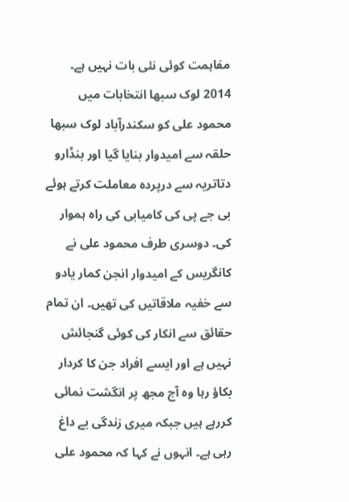مفاہمت کوئی نئی بات نہیں ہے۔ 2014 لوک سبھا انتخابات میں محمود علی کو سکندرآباد لوک سبھا حلقہ سے امیدوار بنایا گیا اور بنڈارو دتاتریہ سے درپردہ معاملت کرتے ہوئے بی جے پی کی کامیابی کی راہ ہموار کی۔ دوسری طرف محمود علی نے کانگریس کے امیدوار انجن کمار یادو سے خفیہ ملاقاتیں کی تھیں۔ ان تمام حقائق سے انکار کی کوئی گنجائش نہیں ہے اور ایسے افراد جن کا کردار بکاؤ رہا وہ آج مجھ پر انگشت نمائی کررہے ہیں جبکہ میری زندگی بے داغ رہی ہے۔ انہوں نے کہا کہ محمود علی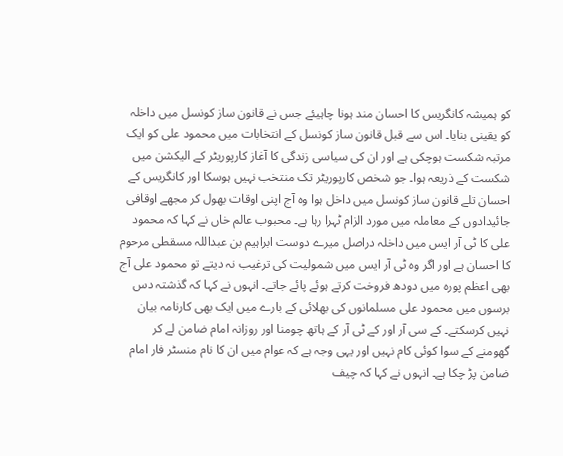کو ہمیشہ کانگریس کا احسان مند ہونا چاہیئے جس نے قانون ساز کونسل میں داخلہ کو یقینی بنایا۔ اس سے قبل قانون ساز کونسل کے انتخابات میں محمود علی کو ایک مرتبہ شکست ہوچکی ہے اور ان کی سیاسی زندگی کا آغاز کارپوریٹر کے الیکشن میں شکست کے ذریعہ ہوا۔ جو شخص کارپوریٹر تک منتخب نہیں ہوسکا اور کانگریس کے احسان تلے قانون ساز کونسل میں داخل ہوا وہ آج اپنی اوقات بھول کر مجھے اوقافی جائیدادوں کے معاملہ میں مورد الزام ٹہرا رہا ہے۔ محبوب عالم خاں نے کہا کہ محمود علی کا ٹی آر ایس میں داخلہ دراصل میرے دوست ابراہیم بن عبداللہ مسقطی مرحوم کا احسان ہے اور اگر وہ ٹی آر ایس میں شمولیت کی ترغیب نہ دیتے تو محمود علی آج بھی اعظم پورہ میں دودھ فروخت کرتے ہوئے پائے جاتے۔ انہوں نے کہا کہ گذشتہ دس برسوں میں محمود علی مسلمانوں کی بھلائی کے بارے میں ایک بھی کارنامہ بیان نہیں کرسکتے۔ کے سی آر اور کے ٹی آر کے ہاتھ چومنا اور روزانہ امام ضامن لے کر گھومنے کے سوا کوئی کام نہیں اور یہی وجہ ہے کہ عوام میں ان کا نام منسٹر فار امام ضامن پڑ چکا ہے۔ انہوں نے کہا کہ چیف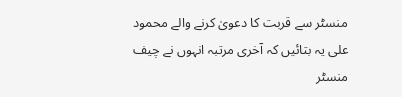منسٹر سے قربت کا دعویٰ کرنے والے محمود علی یہ بتائیں کہ آخری مرتبہ انہوں نے چیف منسٹر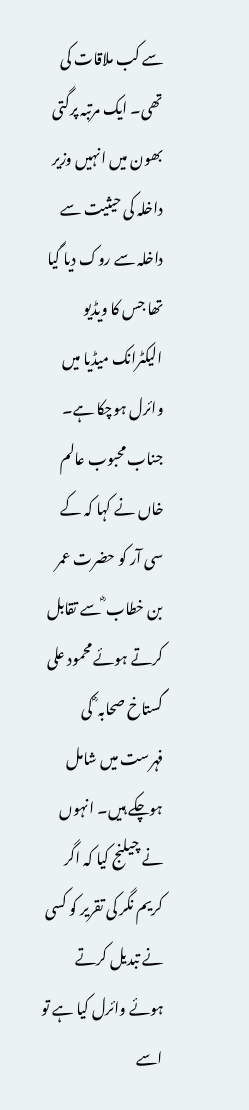سے کب ملاقات کی تھی۔ ایک مرتبہ پرگتی بھون میں انہیں وزیر داخلہ کی حیثیت سے داخلہ سے روک دیا گیا تھا جس کا ویڈیو الیکٹرانک میڈیا میں وائرل ہوچکا ہے۔ جناب محبوب عالم خاں نے کہا کہ کے سی آر کو حضرت عمر بن خطاب ؓ سے تقابل کرتے ہوئے محمود علی گستاخ صحابہ ؓ کی فہرست میں شامل ہوچکے ہیں۔ انہوں نے چیلنج کیا کہ اگر کریم نگر کی تقریر کو کسی نے تبدیل کرتے ہوئے وائرل کیا ہے تو اسے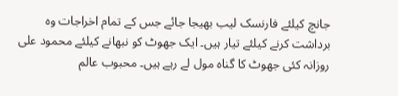جانچ کیلئے فارنسک لیب بھیجا جائے جس کے تمام اخراجات وہ برداشت کرنے کیلئے تیار ہیں۔ ایک جھوٹ کو نبھانے کیلئے محمود علی روزانہ کئی جھوٹ کا گناہ مول لے رہے ہیں۔ محبوب عالم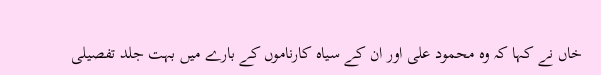خاں نے کہا کہ وہ محمود علی اور ان کے سیاہ کارناموں کے بارے میں بہت جلد تفصیلی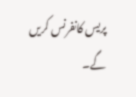پریس کانفرنس کریں گے۔